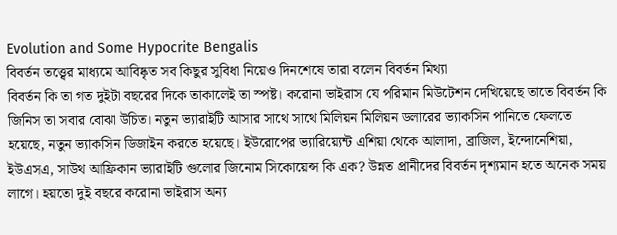Evolution and Some Hypocrite Bengalis
বিবর্তন তত্ত্বের মাধ্যমে আবিষ্কৃত সব কিছুর সুবিধা নিয়েও দিনশেষে তারা বলেন বিবর্তন মিথ্যা
বিবর্তন কি তা গত দুইটা বছরের দিকে তাকালেই তা স্পষ্ট। করোনা ভাইরাস যে পরিমান মিউটেশন দেখিয়েছে তাতে বিবর্তন কি জিনিস তা সবার বোঝা উচিত। নতুন ভ্যারাইটি আসার সাথে সাথে মিলিয়ন মিলিয়ন ডলারের ভ্যাকসিন পানিতে ফেলতে হয়েছে, নতুন ভ্যাকসিন ডিজাইন করতে হয়েছে। ইউরোপের ভ্যারিয়্যেন্ট এশিয়া থেকে আলাদা, ব্রাজিল, ইন্দোনেশিয়া, ইউএসএ, সাউথ আফ্রিকান ভ্যারাইটি গুলোর জিনোম সিকোয়েন্স কি এক? উন্নত প্রানীদের বিবর্তন দৃশ্যমান হতে অনেক সময় লাগে। হয়তো দুই বছরে করোনা ভাইরাস অন্য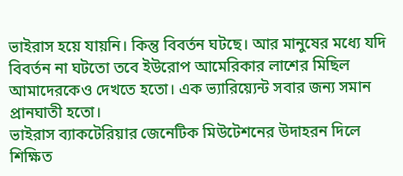ভাইরাস হয়ে যায়নি। কিন্তু বিবর্তন ঘটছে। আর মানুষের মধ্যে যদি বিবর্তন না ঘটতো তবে ইউরোপ আমেরিকার লাশের মিছিল আমাদেরকেও দেখতে হতো। এক ভ্যারিয়্যেন্ট সবার জন্য সমান প্রানঘাতী হতো।
ভাইরাস ব্যাকটেরিয়ার জেনেটিক মিউটেশনের উদাহরন দিলে শিক্ষিত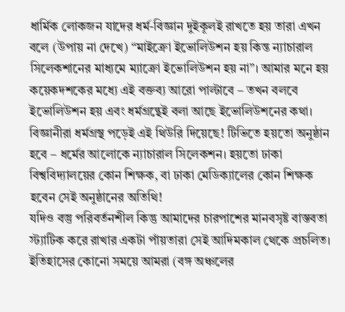ধার্মিক লোকজন যাদের ধর্ম-বিজ্ঞান দুইকূলই রাখতে হয় তারা এখন বলে (উপায় না দেখে) “মাইক্রো ইভোলিউশন হয় কিন্ত ন্যাচারাল সিলেকশানের মাধ্যমে ম্যাক্রো ইভোলিউশন হয় না”। আমার মনে হয় কয়েকদশকের মধ্যে এই বক্তব্য আরো পাল্টাবে – তখন বলবে ইভোলিউশন হয় এবং ধর্মগ্রন্থেই বলা আছে ইভোলিউশনের কথা। বিজ্ঞানীরা ধর্মগ্রস্থ পড়েই এই থিউরি দিয়েছে! টিভিতে হয়তো অনুষ্ঠান হবে – ধর্মের আলোকে ন্যাচারাল সিলেকশন। হয়তো ঢাকা বিশ্ববিদ্যালয়ের কোন শিক্ষক, বা ঢাকা মেডিক্যালের কোন শিক্ষক হবেন সেই অনুষ্ঠানের অতিথি!
যদিও বস্তু পরিবর্তনশীল কিন্তু আমাদের চারপাশের মানবসৃষ্ট বাস্তবতা স্ট্যাটিক করে রাখার একটা পাঁয়তারা সেই আদিমকাল থেকে প্রচলিত। ইতিহাসের কোনো সময়ে আমরা (বঙ্গ অঞ্চলের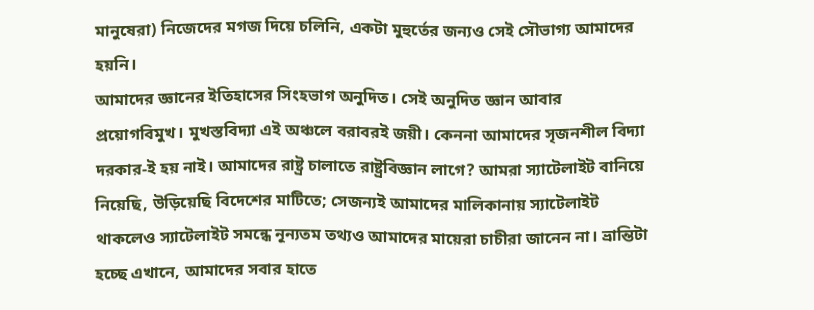মানুষেরা) নিজেদের মগজ দিয়ে চলিনি, একটা মুহুর্তের জন্যও সেই সৌভাগ্য আমাদের হয়নি।
আমাদের জ্ঞানের ইতিহাসের সিংহভাগ অনুদিত। সেই অনুদিত জ্ঞান আবার প্রয়োগবিমুখ। মুখস্তবিদ্যা এই অঞ্চলে বরাবরই জয়ী। কেননা আমাদের সৃজনশীল বিদ্যা দরকার-ই হয় নাই। আমাদের রাষ্ট্র চালাতে রাষ্ট্রবিজ্ঞান লাগে? আমরা স্যাটেলাইট বানিয়ে নিয়েছি, উড়িয়েছি বিদেশের মাটিতে; সেজন্যই আমাদের মালিকানায় স্যাটেলাইট থাকলেও স্যাটেলাইট সমন্ধে নূন্যতম তথ্যও আমাদের মায়েরা চাচীরা জানেন না। ভ্রান্তিটা হচ্ছে এখানে, আমাদের সবার হাতে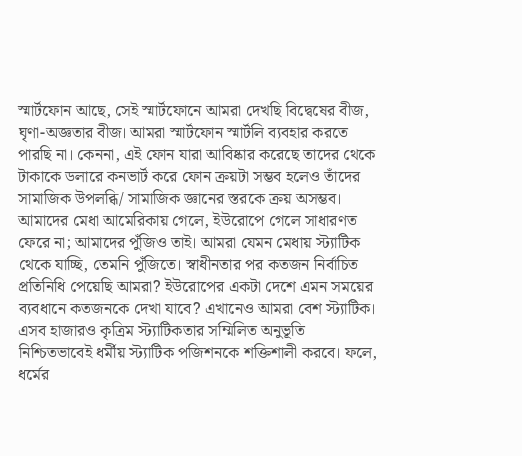স্মার্টফোন আছে, সেই স্মার্টফোনে আমরা দেখছি বিদ্বেষের বীজ, ঘৃণা-অজ্ঞতার বীজ। আমরা স্মার্টফোন স্মার্টলি ব্যবহার করতে পারছি না। কেননা, এই ফোন যারা আবিষ্কার করেছে তাদের থেকে টাকাকে ডলারে কনভার্ট করে ফোন ক্রয়টা সম্ভব হলেও তাঁদের সামাজিক উপলব্ধি/ সামাজিক জ্ঞানের স্তরকে ক্রয় অসম্ভব।
আমাদের মেধা আমেরিকায় গেলে, ইউরোপে গেলে সাধারণত ফেরে না; আমাদের পুঁজিও তাই। আমরা যেমন মেধায় স্ট্যাটিক থেকে যাচ্ছি, তেমনি পুঁজিতে। স্বাধীনতার পর কতজন নির্বাচিত প্রতিনিধি পেয়েছি আমরা? ইউরোপের একটা দেশে এমন সময়ের ব্যবধানে কতজনকে দেখা যাবে? এখানেও আমরা বেশ স্ট্যাটিক। এসব হাজারও কৃত্রিম স্ট্যাটিকতার সম্মিলিত অনুভূতি নিশ্চিতভাবেই ধর্মীয় স্ট্যাটিক পজিশনকে শক্তিশালী করবে। ফলে, ধর্মের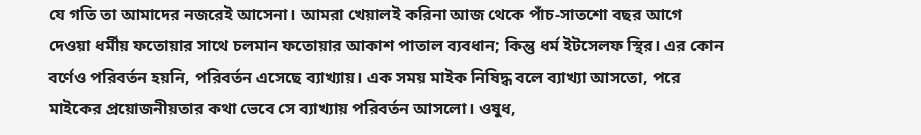যে গতি তা আমাদের নজরেই আসেনা। আমরা খেয়ালই করিনা আজ থেকে পাঁচ-সাতশো বছর আগে দেওয়া ধর্মীয় ফতোয়ার সাথে চলমান ফতোয়ার আকাশ পাতাল ব্যবধান; কিন্তু ধর্ম ইটসেলফ স্থির। এর কোন বর্ণেও পরিবর্তন হয়নি, পরিবর্তন এসেছে ব্যাখ্যায়। এক সময় মাইক নিষিদ্ধ বলে ব্যাখ্যা আসতো, পরে মাইকের প্রয়োজনীয়তার কথা ভেবে সে ব্যাখ্যায় পরিবর্তন আসলো। ওষুধ,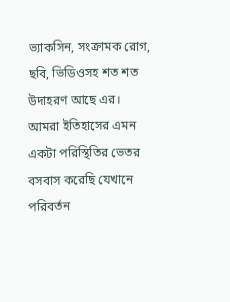ভ্যাকসিন, সংক্রামক রোগ, ছবি, ভিডিওসহ শত শত উদাহরণ আছে এর।
আমরা ইতিহাসের এমন একটা পরিস্থিতির ভেতর বসবাস করেছি যেখানে পরিবর্তন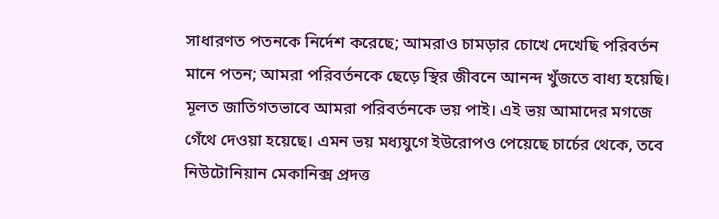সাধারণত পতনকে নির্দেশ করেছে; আমরাও চামড়ার চোখে দেখেছি পরিবর্তন মানে পতন; আমরা পরিবর্তনকে ছেড়ে স্থির জীবনে আনন্দ খুঁজতে বাধ্য হয়েছি। মূলত জাতিগতভাবে আমরা পরিবর্তনকে ভয় পাই। এই ভয় আমাদের মগজে গেঁথে দেওয়া হয়েছে। এমন ভয় মধ্যযুগে ইউরোপও পেয়েছে চার্চের থেকে, তবে নিউটোনিয়ান মেকানিক্স প্রদত্ত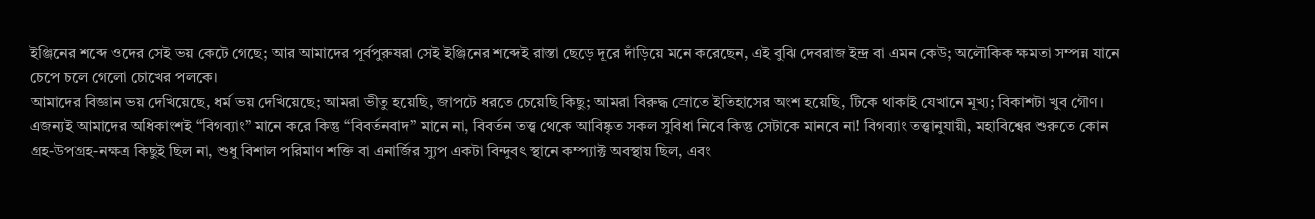ইঞ্জিনের শব্দে ওদের সেই ভয় কেটে গেছে; আর আমাদের পূর্বপুরুষরা সেই ইঞ্জিনের শব্দেই রাস্তা ছেড়ে দূরে দাঁড়িয়ে মনে করেছেন, এই বুঝি দেবরাজ ইন্দ্র বা এমন কেউ; অলৌকিক ক্ষমতা সম্পন্ন যানে চেপে চলে গেলো চোখের পলকে।
আমাদের বিজ্ঞান ভয় দেখিয়েছে, ধর্ম ভয় দেখিয়েছে; আমরা ভীতু হয়েছি, জাপটে ধরতে চেয়েছি কিছু; আমরা বিরুদ্ধ স্রোতে ইতিহাসের অংশ হয়েছি, টিকে থাকাই যেখানে মূখ্য; বিকাশটা খুব গৌণ।
এজন্যই আমাদের অধিকাংশই “বিগব্যাং” মানে করে কিন্তু “বিবর্তনবাদ” মানে না, বিবর্তন তত্ত্ব থেকে আবিষ্কৃত সকল সুবিধা নিবে কিন্তু সেটাকে মানবে না! বিগব্যাং তত্ত্বানুযায়ী, মহাবিশ্বের শুরুতে কোন গ্রহ-উপগ্রহ-নক্ষত্র কিছুই ছিল না, শুধু বিশাল পরিমাণ শক্তি বা এনার্জির স্যুপ একটা বিন্দুবৎ স্থানে কম্প্যাক্ট অবস্থায় ছিল, এবং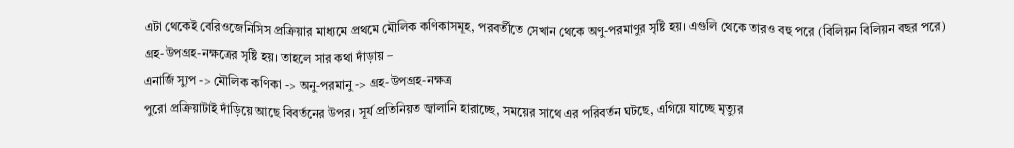এটা থেকেই বেরিওজেনিসিস প্রক্রিয়ার মাধ্যমে প্রথমে মৌলিক কণিকাসমূহ, পরবর্তীতে সেখান থেকে অণু-পরমাণুর সৃষ্টি হয়। এগুলি থেকে তারও বহু পরে (বিলিয়ন বিলিয়ন বছর পরে)
গ্রহ-উপগ্রহ-নক্ষত্রের সৃষ্টি হয়। তাহলে সার কথা দাঁড়ায় –
এনার্জি স্যুপ -> মৌলিক কণিকা -> অনু-পরমানু -> গ্রহ-উপগ্রহ-নক্ষত্র
পুরো প্রক্রিয়াটাই দাঁড়িয়ে আছে বিবর্তনের উপর। সূর্য প্রতিনিয়ত জ্বালানি হারাচ্ছে, সময়ের সাথে এর পরিবর্তন ঘটছে, এগিয়ে যাচ্ছে মৃত্যুর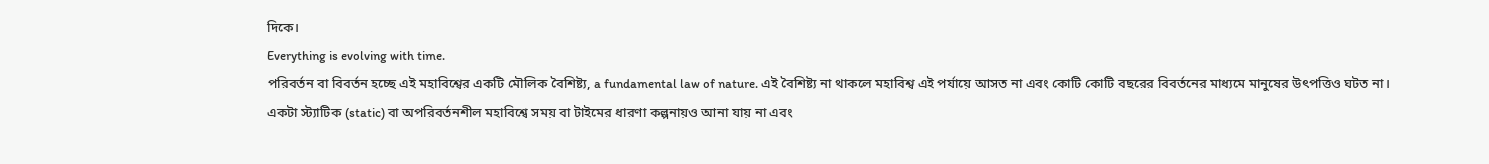দিকে।
Everything is evolving with time.
পরিবর্তন বা বিবর্তন হচ্ছে এই মহাবিশ্বের একটি মৌলিক বৈশিষ্ট্য, a fundamental law of nature. এই বৈশিষ্ট্য না থাকলে মহাবিশ্ব এই পর্যায়ে আসত না এবং কোটি কোটি বছরের বিবর্তনের মাধ্যমে মানুষের উৎপত্তিও ঘটত না।
একটা স্ট্যাটিক (static) বা অপরিবর্তনশীল মহাবিশ্বে সময় বা টাইমের ধারণা কল্পনায়ও আনা যায় না এবং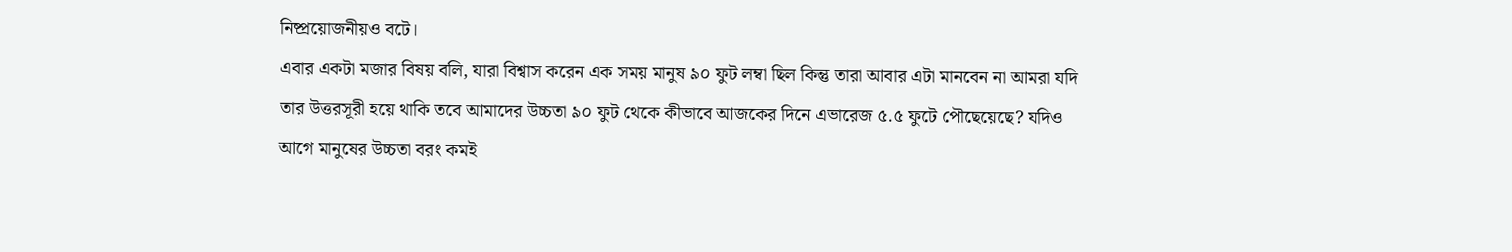নিষ্প্রয়োজনীয়ও বটে।
এবার একটা মজার বিষয় বলি, যারা বিশ্বাস করেন এক সময় মানুষ ৯০ ফুট লম্বা ছিল কিন্তু তারা আবার এটা মানবেন না আমরা যদি তার উত্তরসূরী হয়ে থাকি তবে আমাদের উচ্চতা ৯০ ফুট থেকে কীভাবে আজকের দিনে এভারেজ ৫.৫ ফুটে পৌছেয়েছে? যদিও আগে মানুষের উচ্চতা বরং কমই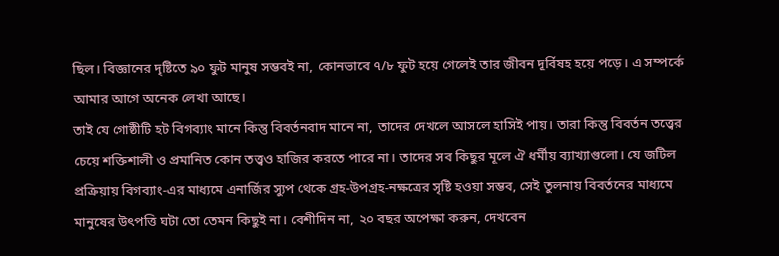ছিল। বিজ্ঞানের দৃষ্টিতে ৯০ ফুট মানুষ সম্ভবই না, কোনভাবে ৭/৮ ফুট হয়ে গেলেই তার জীবন দূর্বিষহ হয়ে পড়ে। এ সম্পর্কে আমার আগে অনেক লেখা আছে।
তাই যে গোষ্ঠীটি হট বিগব্যাং মানে কিন্তু বিবর্তনবাদ মানে না, তাদের দেখলে আসলে হাসিই পায়। তারা কিন্তু বিবর্তন তত্ত্বের চেয়ে শক্তিশালী ও প্রমানিত কোন তত্ত্বও হাজির করতে পারে না। তাদের সব কিছুর মূলে ঐ ধর্মীয় ব্যাখ্যাগুলো। যে জটিল প্রক্রিয়ায় বিগব্যাং-এর মাধ্যমে এনার্জির স্যুপ থেকে গ্রহ-উপগ্রহ-নক্ষত্রের সৃষ্টি হওয়া সম্ভব, সেই তুলনায় বিবর্তনের মাধ্যমে মানুষের উৎপত্তি ঘটা তো তেমন কিছুই না। বেশীদিন না, ২০ বছর অপেক্ষা করুন, দেখবেন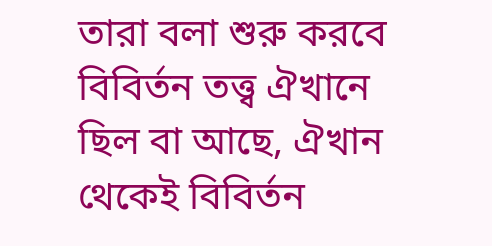তারা বলা শুরু করবে বিবির্তন তত্ত্ব ঐখানে ছিল বা আছে, ঐখান থেকেই বিবির্তন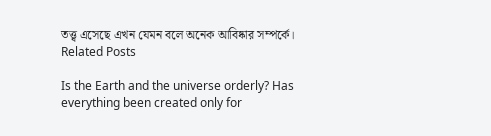তত্ত্ব এসেছে এখন যেমন বলে অনেক আবিষ্কার সম্পর্কে।
Related Posts

Is the Earth and the universe orderly? Has everything been created only for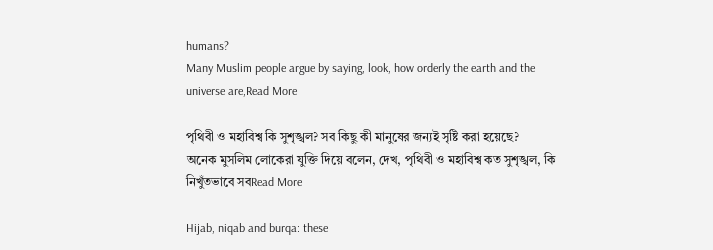humans?
Many Muslim people argue by saying, look, how orderly the earth and the universe are,Read More

পৃথিবী ও মহাবিশ্ব কি সুশৃঙ্খল? সব কিছু কী মানুষের জন্যই সৃষ্টি করা হয়েছে?
অনেক মুসলিম লোকেরা যুক্তি দিয়ে বলেন, দেখ, পৃথিবী ও মহাবিশ্ব কত সুশৃঙ্খল, কি নিখুঁতভাবে সবRead More

Hijab, niqab and burqa: these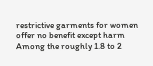restrictive garments for women offer no benefit except harm
Among the roughly 1.8 to 2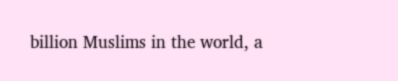billion Muslims in the world, a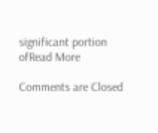significant portion ofRead More

Comments are Closed